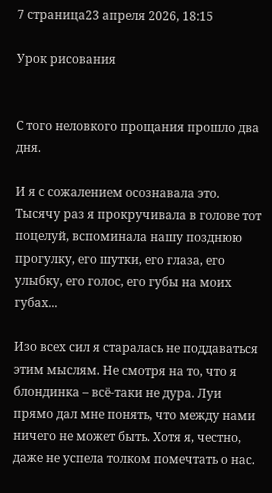7 страница23 апреля 2026, 18:15

Урок рисования


С того неловкого прощания прошло два дня.

И я с сожалением осознавала это. Тысячу раз я прокручивала в голове тот поцелуй, вспоминала нашу позднюю прогулку, его шутки, его глаза, его улыбку, его голос, его губы на моих губах...

Изо всех сил я старалась не поддаваться этим мыслям. Не смотря на то, что я блондинка – всё-таки не дура. Луи прямо дал мне понять, что между нами ничего не может быть. Хотя я, честно, даже не успела толком помечтать о нас.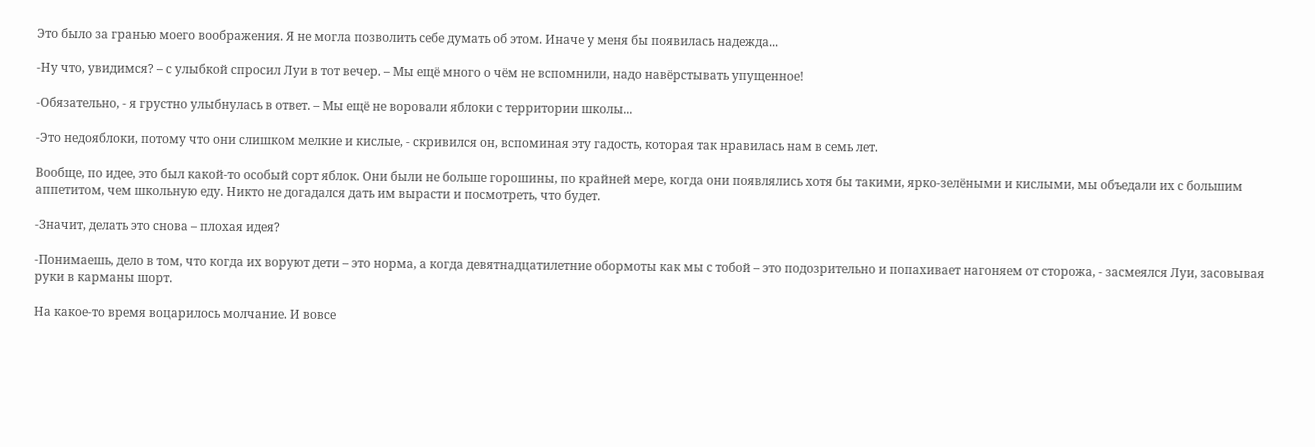Это было за гранью моего воображения. Я не могла позволить себе думать об этом. Иначе у меня бы появилась надежда...

-Ну что, увидимся? – с улыбкой спросил Луи в тот вечер. – Мы ещё много о чём не вспомнили, надо навёрстывать упущенное!

-Обязательно, - я грустно улыбнулась в ответ. – Мы ещё не воровали яблоки с территории школы...

-Это недояблоки, потому что они слишком мелкие и кислые, - скривился он, вспоминая эту гадость, которая так нравилась нам в семь лет.

Вообще, по идее, это был какой-то особый сорт яблок. Они были не больше горошины, по крайней мере, когда они появлялись хотя бы такими, ярко-зелёными и кислыми, мы объедали их с большим аппетитом, чем школьную еду. Никто не догадался дать им вырасти и посмотреть, что будет.

-Значит, делать это снова – плохая идея?

-Понимаешь, дело в том, что когда их воруют дети – это норма, а когда девятнадцатилетние обормоты как мы с тобой – это подозрительно и попахивает нагоняем от сторожа, - засмеялся Луи, засовывая руки в карманы шорт.

На какое-то время воцарилось молчание. И вовсе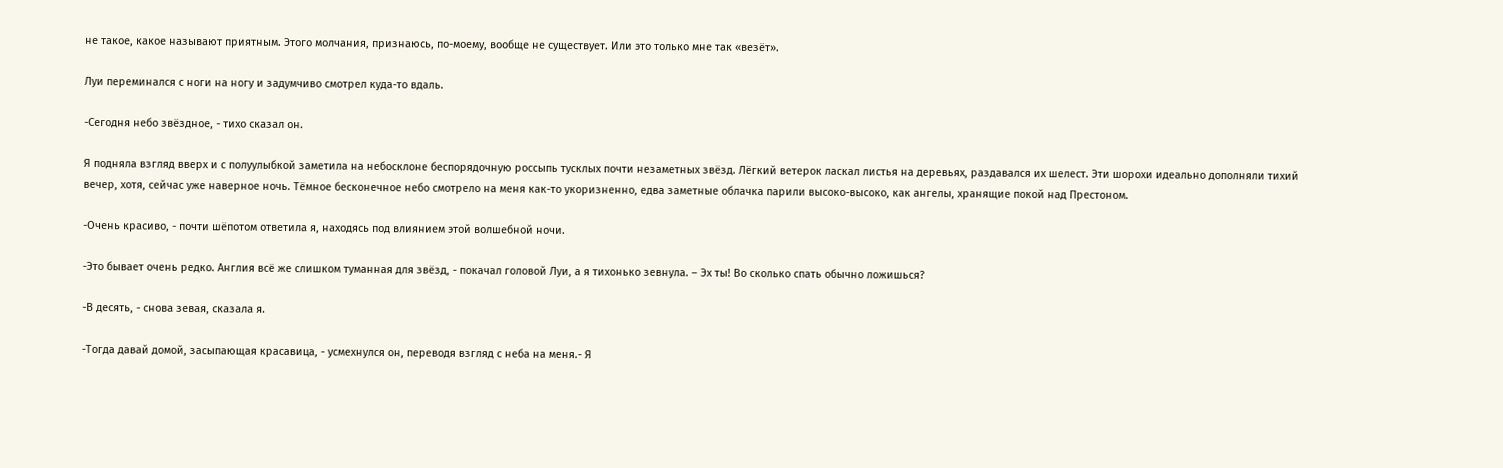не такое, какое называют приятным. Этого молчания, признаюсь, по-моему, вообще не существует. Или это только мне так «везёт».

Луи переминался с ноги на ногу и задумчиво смотрел куда-то вдаль.

-Сегодня небо звёздное, - тихо сказал он.

Я подняла взгляд вверх и с полуулыбкой заметила на небосклоне беспорядочную россыпь тусклых почти незаметных звёзд. Лёгкий ветерок ласкал листья на деревьях, раздавался их шелест. Эти шорохи идеально дополняли тихий вечер, хотя, сейчас уже наверное ночь. Тёмное бесконечное небо смотрело на меня как-то укоризненно, едва заметные облачка парили высоко-высоко, как ангелы, хранящие покой над Престоном.

-Очень красиво, - почти шёпотом ответила я, находясь под влиянием этой волшебной ночи.

-Это бывает очень редко. Англия всё же слишком туманная для звёзд, - покачал головой Луи, а я тихонько зевнула. – Эх ты! Во сколько спать обычно ложишься?

-В десять, - снова зевая, сказала я.

-Тогда давай домой, засыпающая красавица, - усмехнулся он, переводя взгляд с неба на меня.- Я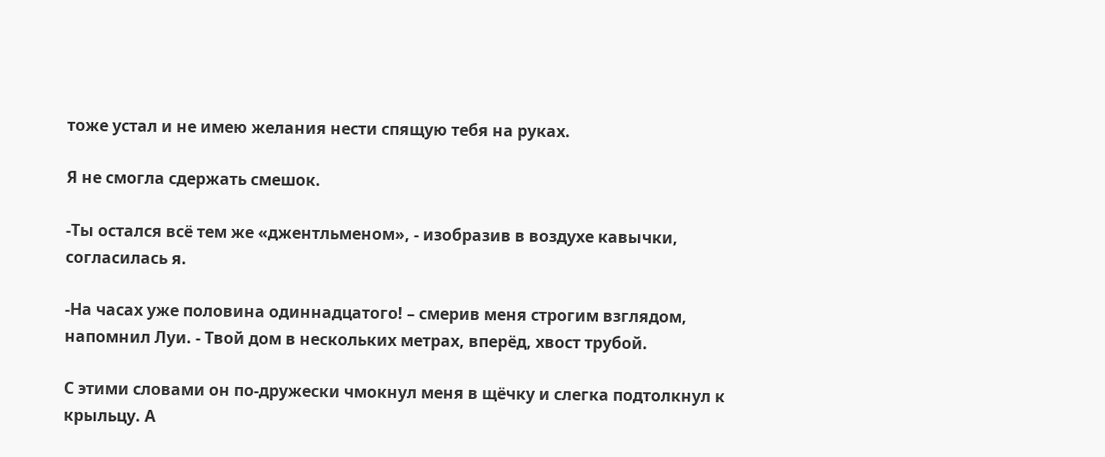тоже устал и не имею желания нести спящую тебя на руках.

Я не смогла сдержать смешок.

-Ты остался всё тем же «джентльменом», - изобразив в воздухе кавычки, согласилась я.

-На часах уже половина одиннадцатого! – смерив меня строгим взглядом, напомнил Луи. - Твой дом в нескольких метрах, вперёд, хвост трубой.

С этими словами он по-дружески чмокнул меня в щёчку и слегка подтолкнул к крыльцу. А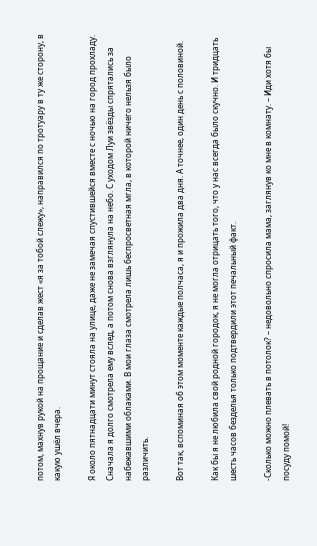потом, махнув рукой на прощание и сделав жест «я за тобой слежу», направился по тротуару в ту же сторону, в какую ушёл вчера.

Я около пятнадцати минут стояла на улице, даже не замечая спустившейся вместе с ночью на город прохладу. Сначала я долго смотрела ему вслед, а потом снова взглянула на небо. С уходом Луи звёзды спрятались за набежавшими облаками. В мои глаза смотрела лишь беспросветная мгла, в которой ничего нельзя было различить.

Вот так, вспоминая об этом моменте каждые полчаса, я и прожила два дня. А точнее, один день с половиной.

Как бы я не любила свой родной городок, я не могла отрицать того, что у нас всегда было скучно. И тридцать шесть часов безделья только подтвердили этот печальный факт.

-Сколько можно плевать в потолок? – недовольно спросила мама, заглянув ко мне в комнату. – Иди хотя бы посуду помой!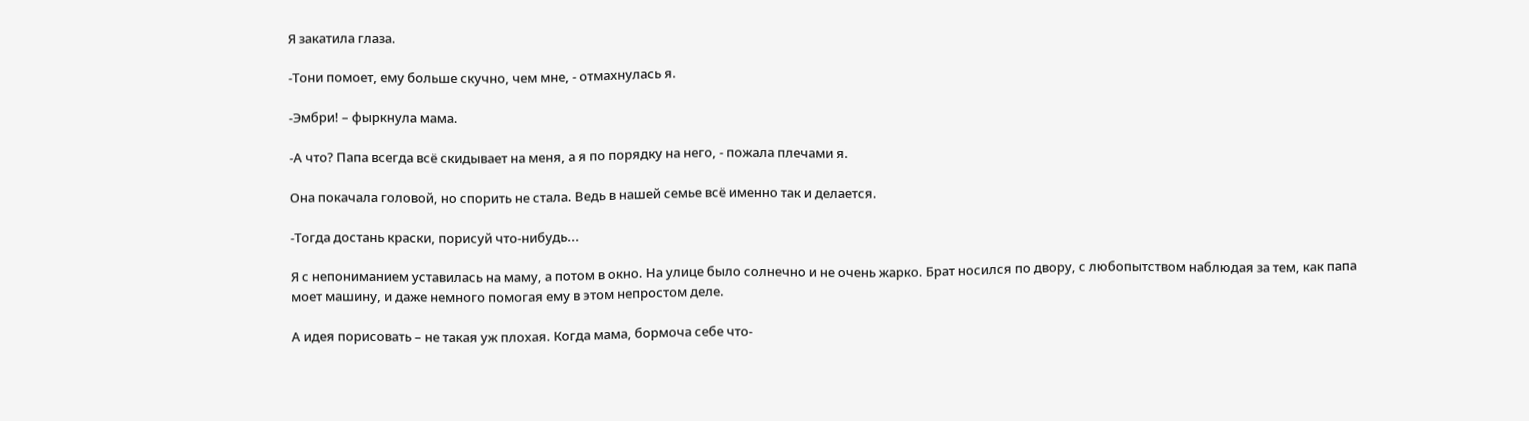Я закатила глаза.

-Тони помоет, ему больше скучно, чем мне, - отмахнулась я.

-Эмбри! – фыркнула мама.

-А что? Папа всегда всё скидывает на меня, а я по порядку на него, - пожала плечами я.

Она покачала головой, но спорить не стала. Ведь в нашей семье всё именно так и делается.

-Тогда достань краски, порисуй что-нибудь...

Я с непониманием уставилась на маму, а потом в окно. На улице было солнечно и не очень жарко. Брат носился по двору, с любопытством наблюдая за тем, как папа моет машину, и даже немного помогая ему в этом непростом деле.

А идея порисовать – не такая уж плохая. Когда мама, бормоча себе что-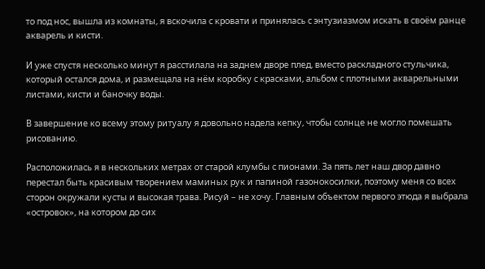то под нос, вышла из комнаты, я вскочила с кровати и принялась с энтузиазмом искать в своём ранце акварель и кисти.

И уже спустя несколько минут я расстилала на заднем дворе плед, вместо раскладного стульчика, который остался дома, и размещала на нём коробку с красками, альбом с плотными акварельными листами, кисти и баночку воды.

В завершение ко всему этому ритуалу я довольно надела кепку, чтобы солнце не могло помешать рисованию.

Расположилась я в нескольких метрах от старой клумбы с пионами. За пять лет наш двор давно перестал быть красивым творением маминых рук и папиной газонокосилки, поэтому меня со всех сторон окружали кусты и высокая трава. Рисуй – не хочу. Главным объектом первого этюда я выбрала «островок», на котором до сих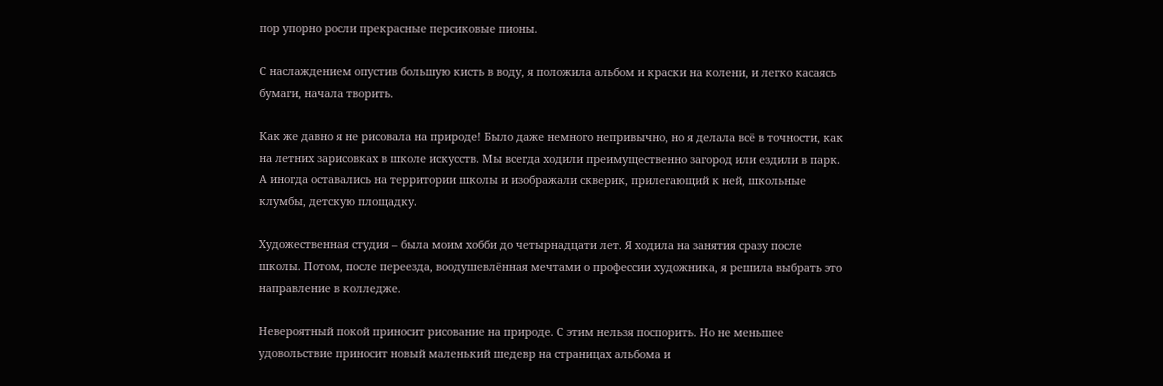пор упорно росли прекрасные персиковые пионы.

С наслаждением опустив большую кисть в воду, я положила альбом и краски на колени, и легко касаясь бумаги, начала творить.

Как же давно я не рисовала на природе! Было даже немного непривычно, но я делала всё в точности, как на летних зарисовках в школе искусств. Мы всегда ходили преимущественно загород или ездили в парк. А иногда оставались на территории школы и изображали скверик, прилегающий к ней, школьные клумбы, детскую площадку.

Художественная студия – была моим хобби до четырнадцати лет. Я ходила на занятия сразу после школы. Потом, после переезда, воодушевлённая мечтами о профессии художника, я решила выбрать это направление в колледже.

Невероятный покой приносит рисование на природе. С этим нельзя поспорить. Но не меньшее удовольствие приносит новый маленький шедевр на страницах альбома и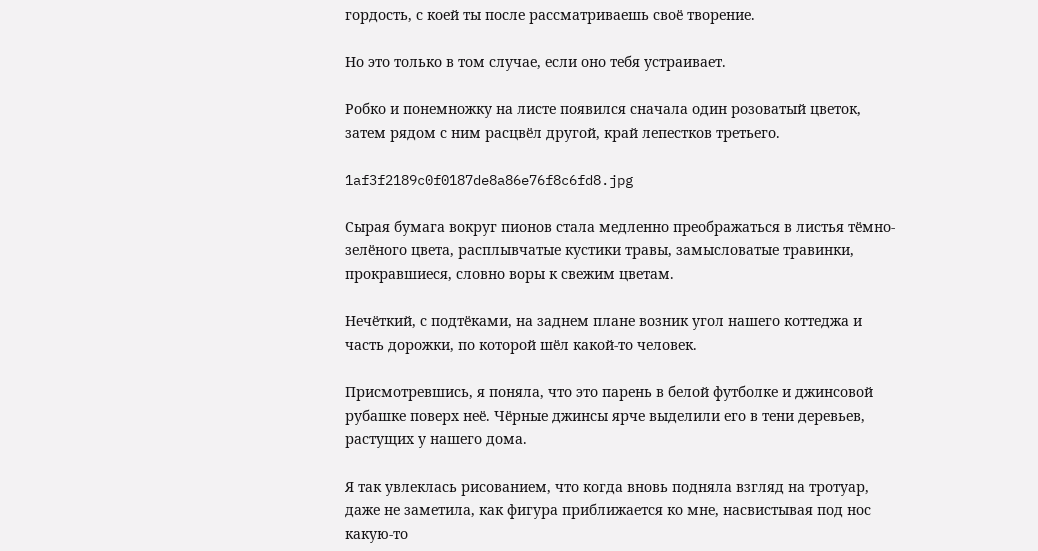гордость, с коей ты после рассматриваешь своё творение.

Но это только в том случае, если оно тебя устраивает.

Робко и понемножку на листе появился сначала один розоватый цветок, затем рядом с ним расцвёл другой, край лепестков третьего.

1af3f2189c0f0187de8a86e76f8c6fd8.jpg

Сырая бумага вокруг пионов стала медленно преображаться в листья тёмно-зелёного цвета, расплывчатые кустики травы, замысловатые травинки, прокравшиеся, словно воры к свежим цветам.

Нечёткий, с подтёками, на заднем плане возник угол нашего коттеджа и часть дорожки, по которой шёл какой-то человек.

Присмотревшись, я поняла, что это парень в белой футболке и джинсовой рубашке поверх неё. Чёрные джинсы ярче выделили его в тени деревьев, растущих у нашего дома.

Я так увлеклась рисованием, что когда вновь подняла взгляд на тротуар, даже не заметила, как фигура приближается ко мне, насвистывая под нос какую-то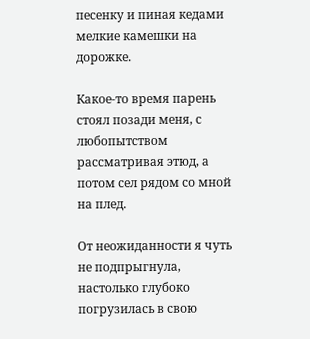песенку и пиная кедами мелкие камешки на дорожке.

Какое-то время парень стоял позади меня, с любопытством рассматривая этюд, а потом сел рядом со мной на плед.

От неожиданности я чуть не подпрыгнула, настолько глубоко погрузилась в свою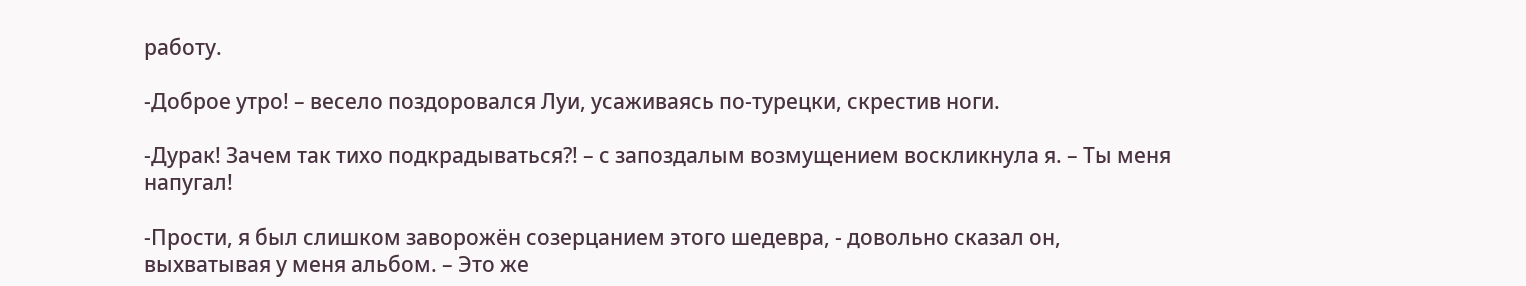работу.

-Доброе утро! – весело поздоровался Луи, усаживаясь по-турецки, скрестив ноги.

-Дурак! Зачем так тихо подкрадываться?! – с запоздалым возмущением воскликнула я. – Ты меня напугал!

-Прости, я был слишком заворожён созерцанием этого шедевра, - довольно сказал он, выхватывая у меня альбом. – Это же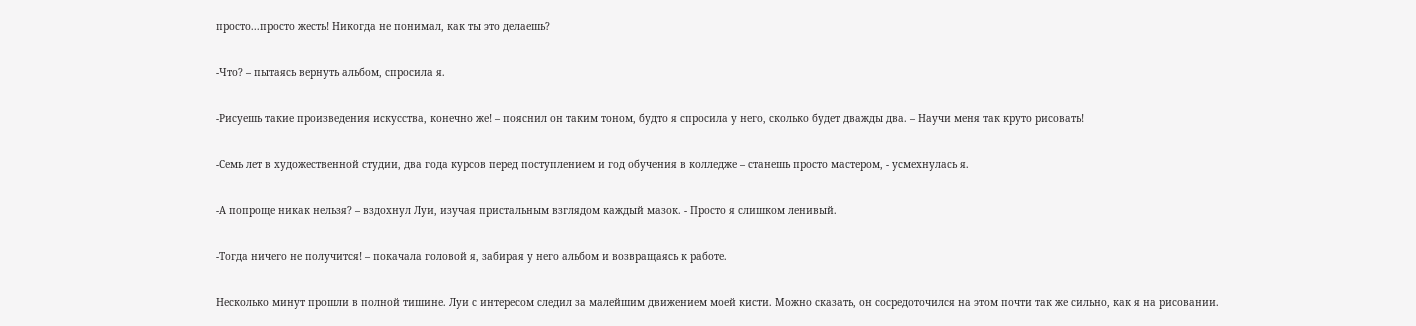просто...просто жесть! Никогда не понимал, как ты это делаешь?

-Что? – пытаясь вернуть альбом, спросила я.

-Рисуешь такие произведения искусства, конечно же! – пояснил он таким тоном, будто я спросила у него, сколько будет дважды два. – Научи меня так круто рисовать!

-Семь лет в художественной студии, два года курсов перед поступлением и год обучения в колледже – станешь просто мастером, - усмехнулась я.

-А попроще никак нельзя? – вздохнул Луи, изучая пристальным взглядом каждый мазок. - Просто я слишком ленивый.

-Тогда ничего не получится! – покачала головой я, забирая у него альбом и возвращаясь к работе.

Несколько минут прошли в полной тишине. Луи с интересом следил за малейшим движением моей кисти. Можно сказать, он сосредоточился на этом почти так же сильно, как я на рисовании.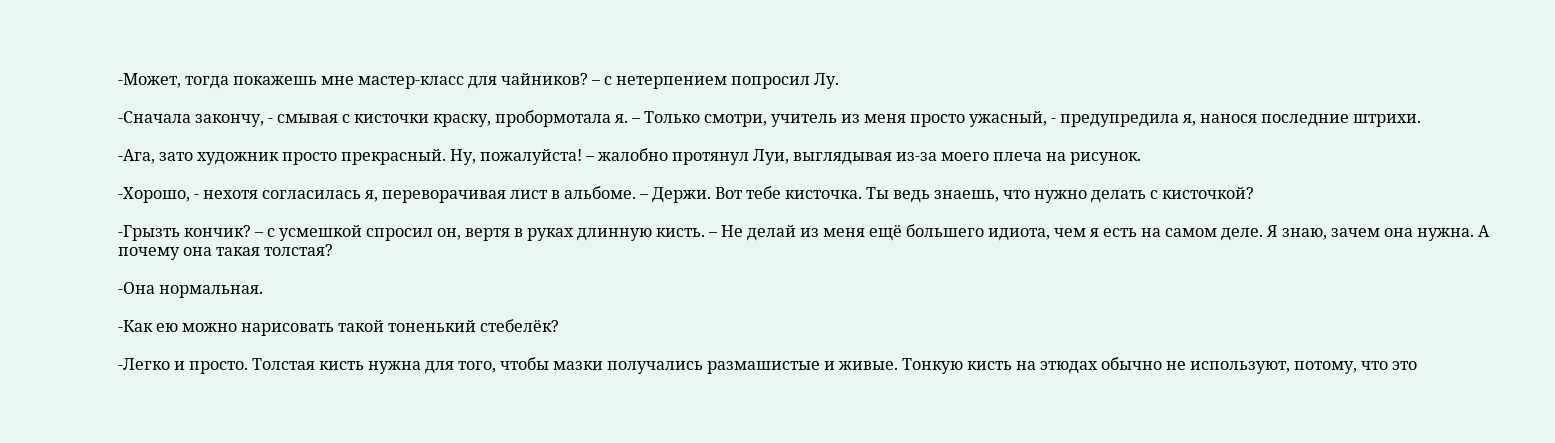-Может, тогда покажешь мне мастер-класс для чайников? – с нетерпением попросил Лу.

-Сначала закончу, - смывая с кисточки краску, пробормотала я. – Только смотри, учитель из меня просто ужасный, - предупредила я, нанося последние штрихи.

-Ага, зато художник просто прекрасный. Ну, пожалуйста! – жалобно протянул Луи, выглядывая из-за моего плеча на рисунок.

-Хорошо, - нехотя согласилась я, переворачивая лист в альбоме. – Держи. Вот тебе кисточка. Ты ведь знаешь, что нужно делать с кисточкой?

-Грызть кончик? – с усмешкой спросил он, вертя в руках длинную кисть. – Не делай из меня ещё большего идиота, чем я есть на самом деле. Я знаю, зачем она нужна. А почему она такая толстая?

-Она нормальная.

-Как ею можно нарисовать такой тоненький стебелёк?

-Легко и просто. Толстая кисть нужна для того, чтобы мазки получались размашистые и живые. Тонкую кисть на этюдах обычно не используют, потому, что это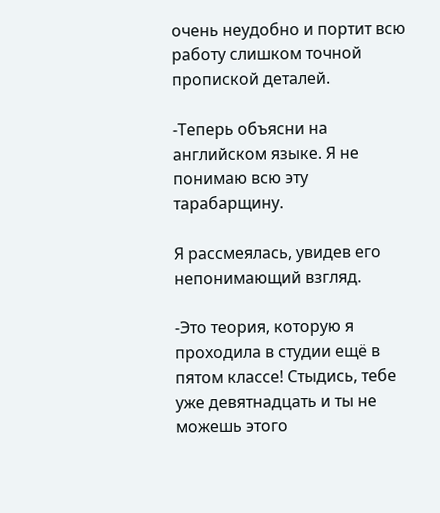очень неудобно и портит всю работу слишком точной пропиской деталей.

-Теперь объясни на английском языке. Я не понимаю всю эту тарабарщину.

Я рассмеялась, увидев его непонимающий взгляд.

-Это теория, которую я проходила в студии ещё в пятом классе! Стыдись, тебе уже девятнадцать и ты не можешь этого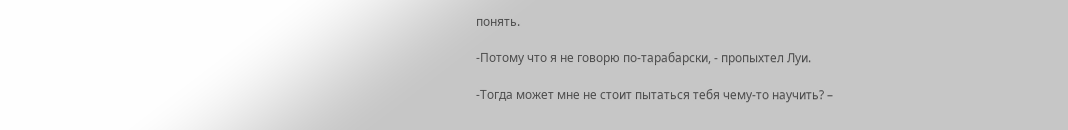понять.

-Потому что я не говорю по-тарабарски, - пропыхтел Луи.

-Тогда может мне не стоит пытаться тебя чему-то научить? –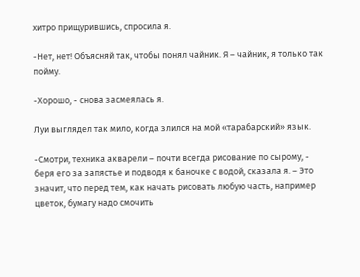хитро прищурившись, спросила я.

-Нет, нет! Объясняй так, чтобы понял чайник. Я – чайник, я только так пойму.

-Хорошо, - снова засмеялась я.

Луи выглядел так мило, когда злился на мой «тарабарский» язык.

-Смотри, техника акварели – почти всегда рисование по сырому, - беря его за запястье и подводя к баночке с водой, сказала я. – Это значит, что перед тем, как начать рисовать любую часть, например цветок, бумагу надо смочить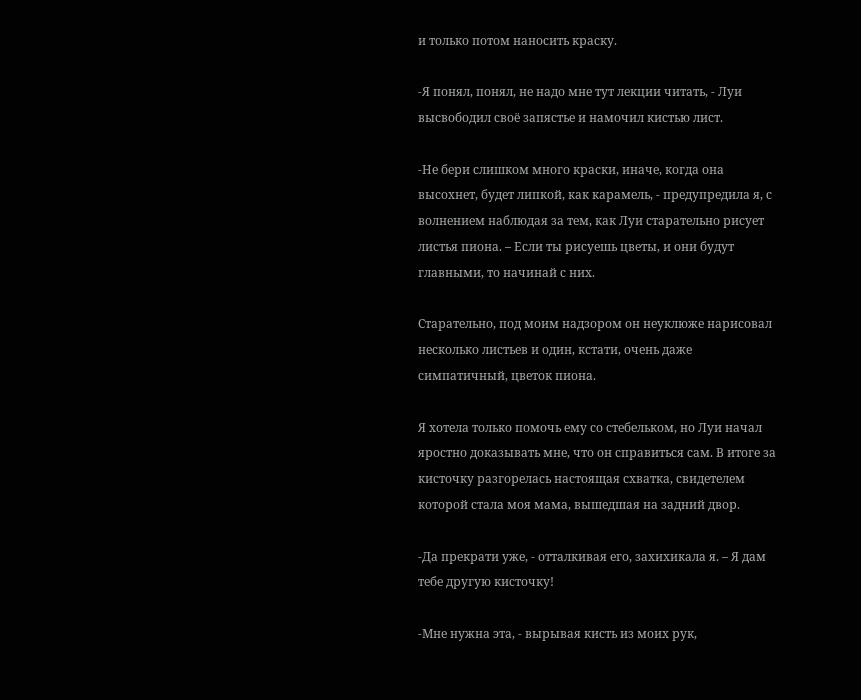и только потом наносить краску.

-Я понял, понял, не надо мне тут лекции читать, - Луи высвободил своё запястье и намочил кистью лист.

-Не бери слишком много краски, иначе, когда она высохнет, будет липкой, как карамель, - предупредила я, с волнением наблюдая за тем, как Луи старательно рисует листья пиона. – Если ты рисуешь цветы, и они будут главными, то начинай с них.

Старательно, под моим надзором он неуклюже нарисовал несколько листьев и один, кстати, очень даже симпатичный, цветок пиона.

Я хотела только помочь ему со стебельком, но Луи начал яростно доказывать мне, что он справиться сам. В итоге за кисточку разгорелась настоящая схватка, свидетелем которой стала моя мама, вышедшая на задний двор.

-Да прекрати уже, - отталкивая его, захихикала я. – Я дам тебе другую кисточку!

-Мне нужна эта, - вырывая кисть из моих рук,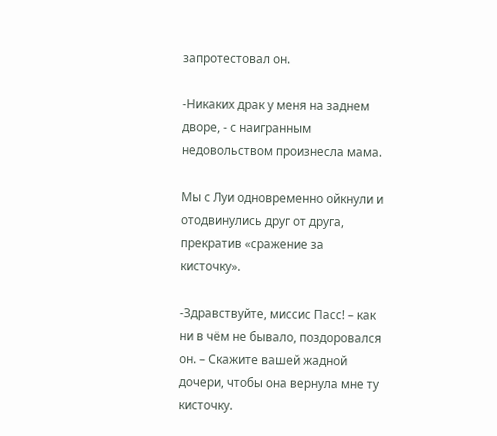запротестовал он.

-Никаких драк у меня на заднем дворе, - с наигранным недовольством произнесла мама.

Мы с Луи одновременно ойкнули и отодвинулись друг от друга, прекратив «сражение за кисточку».

-Здравствуйте, миссис Пасс! – как ни в чём не бывало, поздоровался он. – Скажите вашей жадной дочери, чтобы она вернула мне ту кисточку.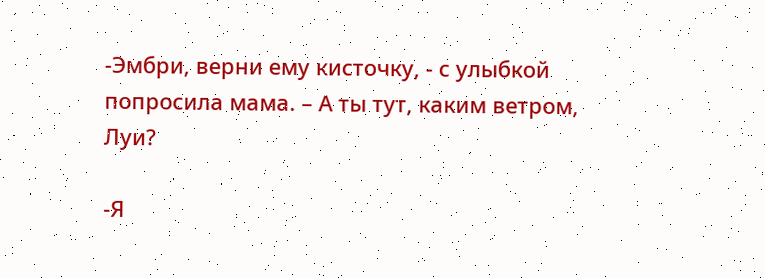-Эмбри, верни ему кисточку, - с улыбкой попросила мама. – А ты тут, каким ветром, Луи?

-Я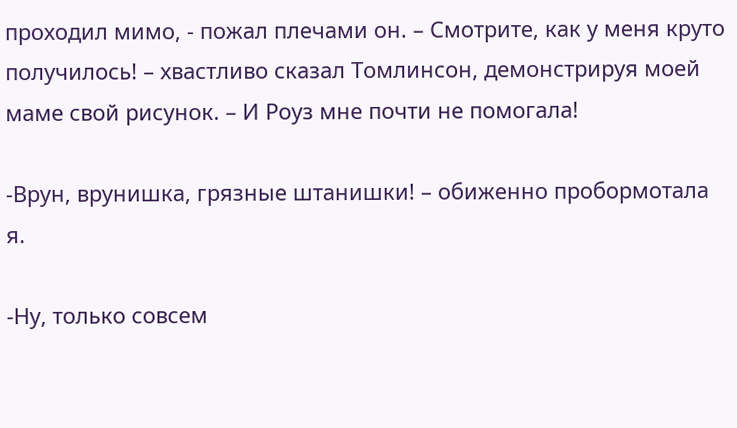проходил мимо, - пожал плечами он. – Смотрите, как у меня круто получилось! – хвастливо сказал Томлинсон, демонстрируя моей маме свой рисунок. – И Роуз мне почти не помогала!

-Врун, врунишка, грязные штанишки! – обиженно пробормотала я.

-Ну, только совсем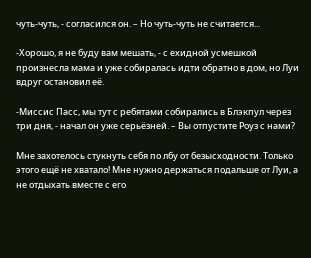чуть-чуть, - согласился он. – Но чуть-чуть не считается...

-Хорошо, я не буду вам мешать, - с ехидной усмешкой произнесла мама и уже собиралась идти обратно в дом, но Луи вдруг остановил её.

-Миссис Пасс, мы тут с ребятами собирались в Блэкпул через три дня, - начал он уже серьёзней. – Вы отпустите Роуз с нами?

Мне захотелось стукнуть себя по лбу от безысходности. Только этого ещё не хватало! Мне нужно держаться подальше от Луи, а не отдыхать вместе с его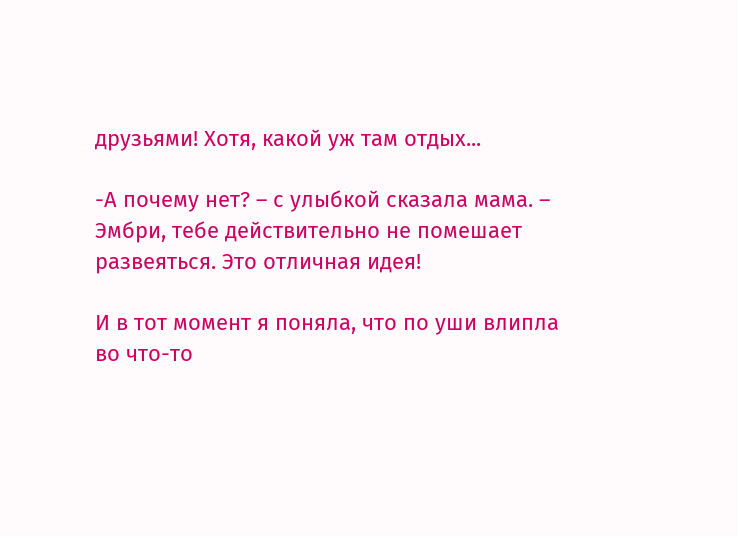друзьями! Хотя, какой уж там отдых...

-А почему нет? – с улыбкой сказала мама. – Эмбри, тебе действительно не помешает развеяться. Это отличная идея!

И в тот момент я поняла, что по уши влипла во что-то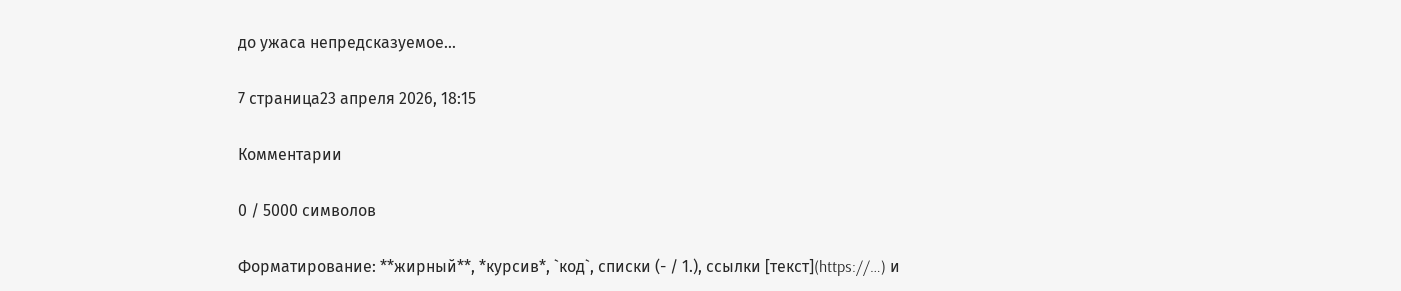до ужаса непредсказуемое...

7 страница23 апреля 2026, 18:15

Комментарии

0 / 5000 символов

Форматирование: **жирный**, *курсив*, `код`, списки (- / 1.), ссылки [текст](https://…) и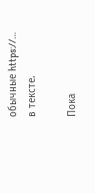обычные https://… в тексте.

Пока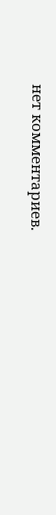нет комментариев.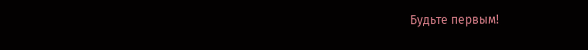Будьте первым!